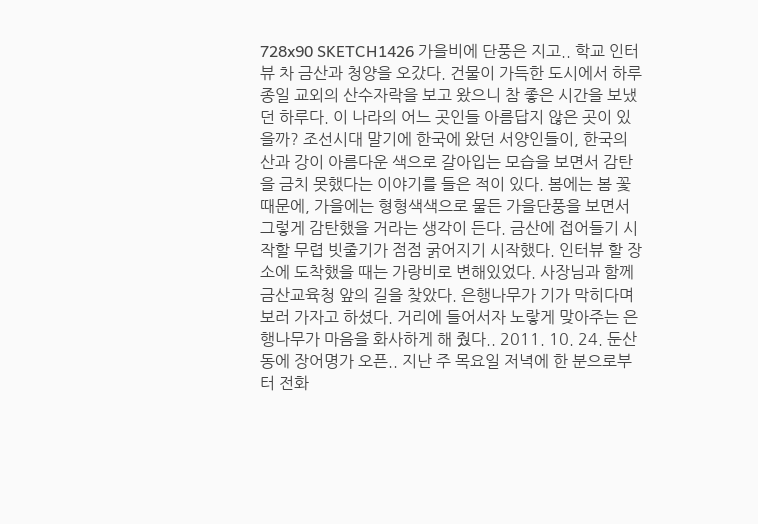728x90 SKETCH1426 가을비에 단풍은 지고.. 학교 인터뷰 차 금산과 청양을 오갔다. 건물이 가득한 도시에서 하루종일 교외의 산수자락을 보고 왔으니 참 좋은 시간을 보냈던 하루다. 이 나라의 어느 곳인들 아름답지 않은 곳이 있을까? 조선시대 말기에 한국에 왔던 서양인들이, 한국의 산과 강이 아름다운 색으로 갈아입는 모습을 보면서 감탄을 금치 못했다는 이야기를 들은 적이 있다. 봄에는 봄 꽃 때문에, 가을에는 형형색색으로 물든 가을단풍을 보면서 그렇게 감탄했을 거라는 생각이 든다. 금산에 접어들기 시작할 무렵 빗줄기가 점점 굵어지기 시작했다. 인터뷰 할 장소에 도착했을 때는 가랑비로 변해있었다. 사장님과 함께 금산교육청 앞의 길을 찾았다. 은행나무가 기가 막히다며 보러 가자고 하셨다. 거리에 들어서자 노랗게 맞아주는 은행나무가 마음을 화사하게 해 줬다.. 2011. 10. 24. 둔산동에 장어명가 오픈.. 지난 주 목요일 저녁에 한 분으로부터 전화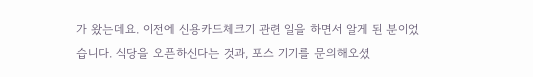가 왔는데요. 이전에 신용카드체크기 관련 일을 하면서 알게 된 분이었습니다. 식당을 오픈하신다는 것과, 포스 기기를 문의해오셨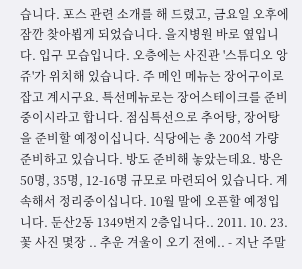습니다. 포스 관련 소개를 해 드렸고, 금요일 오후에 잠깐 찾아뵙게 되었습니다. 을지병원 바로 옆입니다. 입구 모습입니다. 오층에는 사진관 '스튜디오 앙쥬'가 위치해 있습니다. 주 메인 메뉴는 장어구이로 잡고 계시구요. 특선메뉴로는 장어스테이크를 준비중이시라고 합니다. 점심특선으로 추어탕, 장어탕 을 준비할 예정이십니다. 식당에는 총 200석 가량 준비하고 있습니다. 방도 준비해 놓았는데요. 방은 50명, 35명, 12-16명 규모로 마련되어 있습니다. 계속해서 정리중이십니다. 10월 말에 오픈할 예정입니다. 둔산2동 1349번지 2층입니다.. 2011. 10. 23. 꽃 사진 몇장 .. 추운 겨울이 오기 전에.. - 지난 주말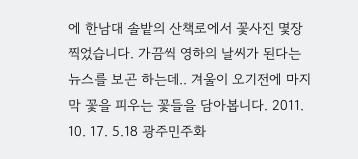에 한남대 솔밭의 산책로에서 꽃사진 몇장 찍었습니다. 가끔씩 영하의 날씨가 된다는 뉴스를 보곤 하는데.. 겨울이 오기전에 마지막 꽃을 피우는 꽃들을 담아봅니다. 2011. 10. 17. 5.18 광주민주화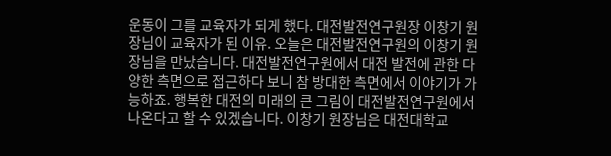운동이 그를 교육자가 되게 했다. 대전발전연구원장 이창기 원장님이 교육자가 된 이유. 오늘은 대전발전연구원의 이창기 원장님을 만났습니다. 대전발전연구원에서 대전 발전에 관한 다양한 측면으로 접근하다 보니 참 방대한 측면에서 이야기가 가능하죠. 행복한 대전의 미래의 큰 그림이 대전발전연구원에서 나온다고 할 수 있겠습니다. 이창기 원장님은 대전대학교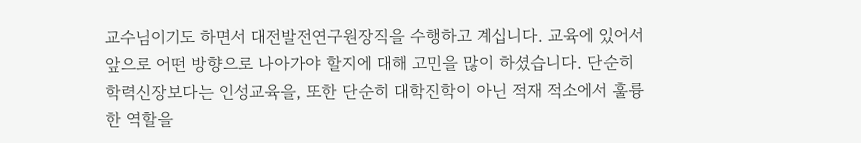교수님이기도 하면서 대전발전연구원장직을 수행하고 계십니다. 교육에 있어서 앞으로 어떤 방향으로 나아가야 할지에 대해 고민을 많이 하셨습니다. 단순히 학력신장보다는 인성교육을, 또한 단순히 대학진학이 아닌 적재 적소에서 훌륭한 역할을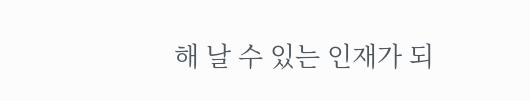해 날 수 있는 인재가 되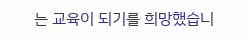는 교육이 되기를 희망했습니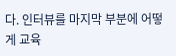다. 인터뷰를 마지막 부분에 어떻게 교육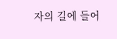자의 길에 들어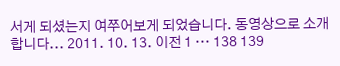서게 되셨는지 여쭈어보게 되었습니다. 동영상으로 소개합니다... 2011. 10. 13. 이전 1 ··· 138 139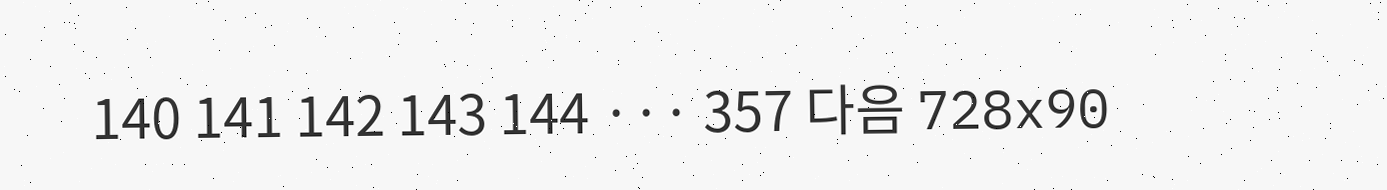140 141 142 143 144 ··· 357 다음 728x90